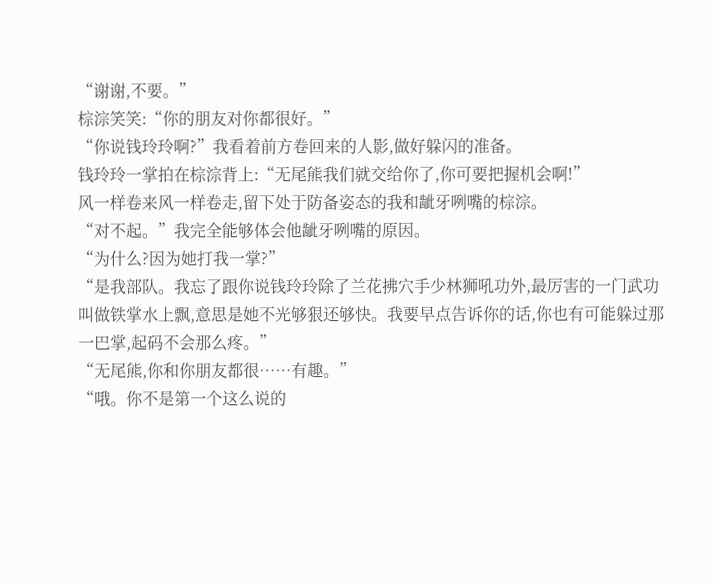“谢谢,不要。”
棕淙笑笑:“你的朋友对你都很好。”
“你说钱玲玲啊?”我看着前方卷回来的人影,做好躲闪的准备。
钱玲玲一掌拍在棕淙背上:“无尾熊我们就交给你了,你可要把握机会啊!”
风一样卷来风一样卷走,留下处于防备姿态的我和龇牙咧嘴的棕淙。
“对不起。”我完全能够体会他龇牙咧嘴的原因。
“为什么?因为她打我一掌?”
“是我部队。我忘了跟你说钱玲玲除了兰花拂穴手少林狮吼功外,最厉害的一门武功叫做铁掌水上飘,意思是她不光够狠还够快。我要早点告诉你的话,你也有可能躲过那一巴掌,起码不会那么疼。”
“无尾熊,你和你朋友都很……有趣。”
“哦。你不是第一个这么说的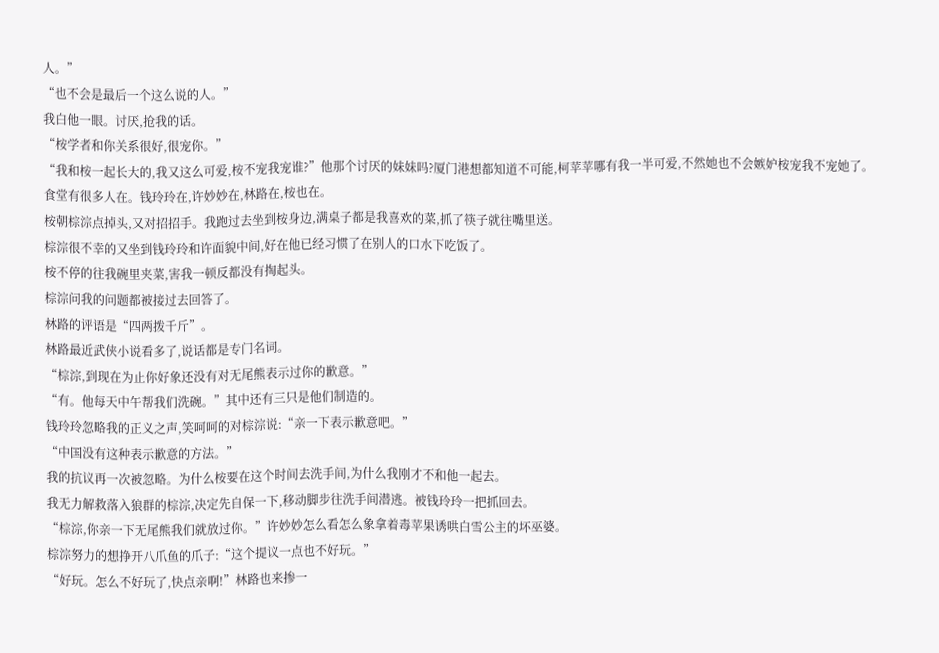人。”
“也不会是最后一个这么说的人。”
我白他一眼。讨厌,抢我的话。
“桉学者和你关系很好,很宠你。”
“我和桉一起长大的,我又这么可爱,桉不宠我宠谁?”他那个讨厌的妹妹吗?厦门港想都知道不可能,柯苹苹哪有我一半可爱,不然她也不会嫉妒桉宠我不宠她了。
食堂有很多人在。钱玲玲在,许妙妙在,林路在,桉也在。
桉朝棕淙点掉头,又对招招手。我跑过去坐到桉身边,满桌子都是我喜欢的菜,抓了筷子就往嘴里送。
棕淙很不幸的又坐到钱玲玲和许面貌中间,好在他已经习惯了在别人的口水下吃饭了。
桉不停的往我碗里夹菜,害我一顿反都没有掏起头。
棕淙问我的问题都被接过去回答了。
林路的评语是“四两拨千斤”。
林路最近武侠小说看多了,说话都是专门名词。
“棕淙,到现在为止你好象还没有对无尾熊表示过你的歉意。”
“有。他每天中午帮我们洗碗。”其中还有三只是他们制造的。
钱玲玲忽略我的正义之声,笑呵呵的对棕淙说:“亲一下表示歉意吧。”
“中国没有这种表示歉意的方法。”
我的抗议再一次被忽略。为什么桉要在这个时间去洗手间,为什么我刚才不和他一起去。
我无力解救落入狼群的棕淙,决定先自保一下,移动脚步往洗手间潜逃。被钱玲玲一把抓回去。
“棕淙,你亲一下无尾熊我们就放过你。”许妙妙怎么看怎么象拿着毒苹果诱哄白雪公主的坏巫婆。
棕淙努力的想挣开八爪鱼的爪子:“这个提议一点也不好玩。”
“好玩。怎么不好玩了,快点亲啊!”林路也来掺一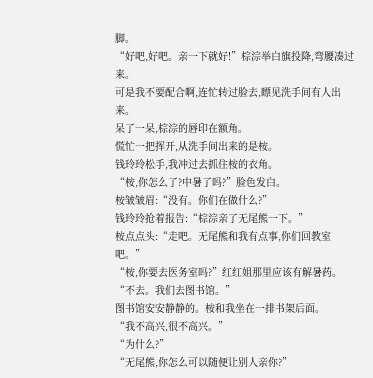脚。
“好吧,好吧。亲一下就好!”棕淙举白旗投降,弯腰凑过来。
可是我不要配合啊,连忙转过脸去,瞟见洗手间有人出来。
呆了一呆,棕淙的唇印在额角。
慌忙一把挥开,从洗手间出来的是桉。
钱玲玲松手,我冲过去抓住桉的衣角。
“桉,你怎么了?中暑了吗?”脸色发白。
桉皱皱眉:“没有。你们在做什么?”
钱玲玲抢着报告:“棕淙亲了无尾熊一下。”
桉点点头:“走吧。无尾熊和我有点事,你们回教室吧。”
“桉,你要去医务室吗?”红红姐那里应该有解暑药。
“不去。我们去图书馆。”
图书馆安安静静的。桉和我坐在一排书架后面。
“我不高兴,很不高兴。”
“为什么?”
“无尾熊,你怎么可以随便让别人亲你?”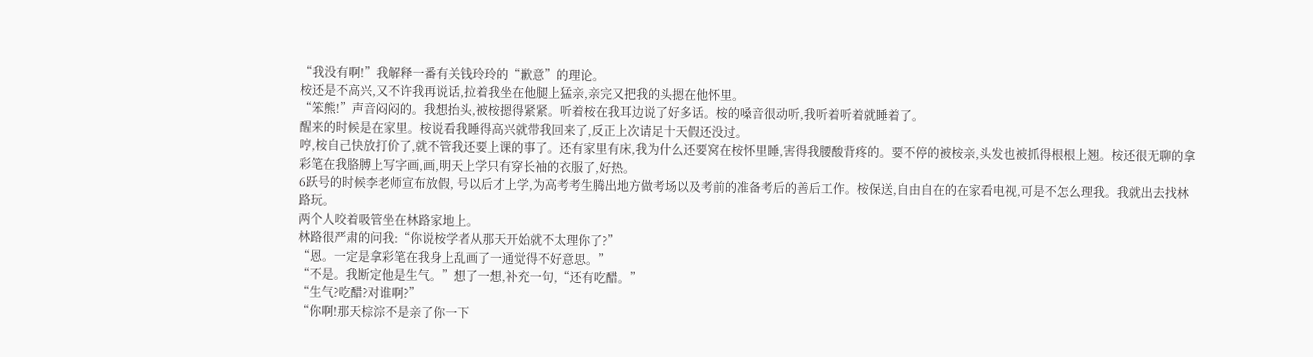“我没有啊!”我解释一番有关钱玲玲的“歉意”的理论。
桉还是不高兴,又不许我再说话,拉着我坐在他腿上猛亲,亲完又把我的头摁在他怀里。
“笨熊!”声音闷闷的。我想抬头,被桉摁得紧紧。听着桉在我耳边说了好多话。桉的嗓音很动听,我听着听着就睡着了。
醒来的时候是在家里。桉说看我睡得高兴就带我回来了,反正上次请足十天假还没过。
哼,桉自己快放打价了,就不管我还要上课的事了。还有家里有床,我为什么还要窝在桉怀里睡,害得我腰酸背疼的。要不停的被桉亲,头发也被抓得根根上翘。桉还很无聊的拿彩笔在我胳膊上写字画,画,明天上学只有穿长袖的衣服了,好热。
6跃号的时候李老师宣布放假, 号以后才上学,为高考考生腾出地方做考场以及考前的准备考后的善后工作。桉保送,自由自在的在家看电视,可是不怎么理我。我就出去找林路玩。
两个人咬着吸管坐在林路家地上。
林路很严肃的问我:“你说桉学者从那天开始就不太理你了?”
“恩。一定是拿彩笔在我身上乱画了一通觉得不好意思。”
“不是。我断定他是生气。”想了一想,补充一句,“还有吃醋。”
“生气?吃醋?对谁啊?”
“你啊!那天棕淙不是亲了你一下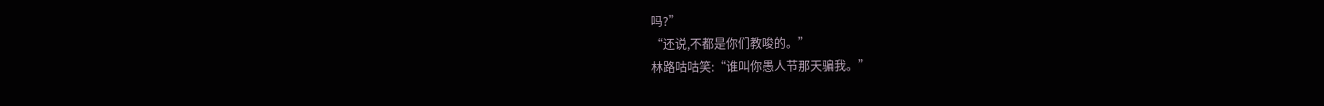吗?”
“还说,不都是你们教唆的。”
林路咕咕笑:“谁叫你愚人节那天骗我。”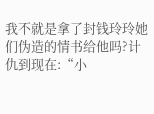我不就是拿了封钱玲玲她们伪造的情书给他吗?计仇到现在:“小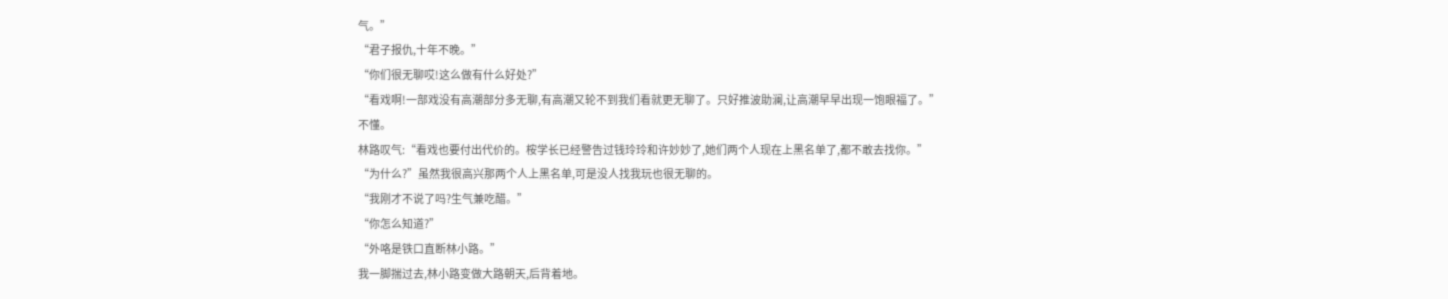气。”
“君子报仇,十年不晚。”
“你们很无聊哎!这么做有什么好处?”
“看戏啊!一部戏没有高潮部分多无聊,有高潮又轮不到我们看就更无聊了。只好推波助澜,让高潮早早出现一饱眼福了。”
不懂。
林路叹气:“看戏也要付出代价的。桉学长已经警告过钱玲玲和许妙妙了,她们两个人现在上黑名单了,都不敢去找你。”
“为什么?”虽然我很高兴那两个人上黑名单,可是没人找我玩也很无聊的。
“我刚才不说了吗?生气兼吃醋。”
“你怎么知道?”
“外咯是铁口直断林小路。”
我一脚揣过去,林小路变做大路朝天,后背着地。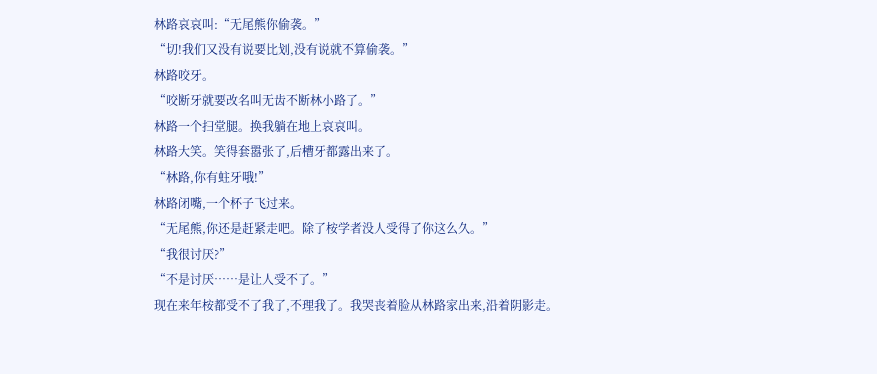林路哀哀叫:“无尾熊你偷袭。”
“切!我们又没有说要比划,没有说就不算偷袭。”
林路咬牙。
“咬断牙就要改名叫无齿不断林小路了。”
林路一个扫堂腿。换我躺在地上哀哀叫。
林路大笑。笑得套嚣张了,后槽牙都露出来了。
“林路,你有蛀牙哦!”
林路闭嘴,一个杯子飞过来。
“无尾熊,你还是赶紧走吧。除了桉学者没人受得了你这么久。”
“我很讨厌?”
“不是讨厌……是让人受不了。”
现在来年桉都受不了我了,不理我了。我哭丧着脸从林路家出来,沿着阴影走。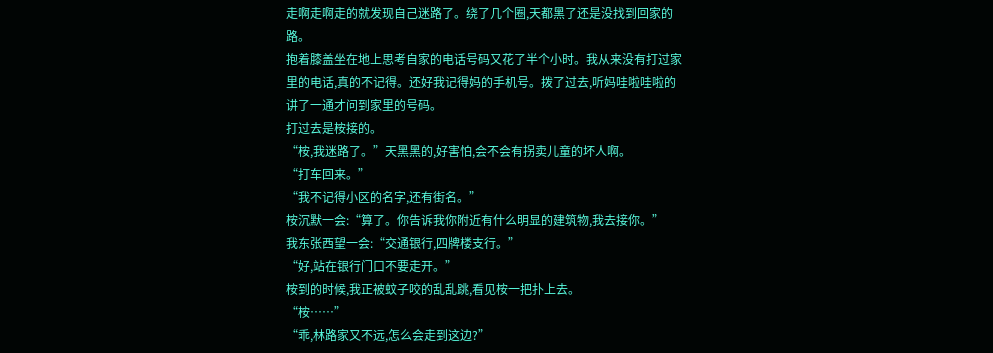走啊走啊走的就发现自己迷路了。绕了几个圈,天都黑了还是没找到回家的路。
抱着膝盖坐在地上思考自家的电话号码又花了半个小时。我从来没有打过家里的电话,真的不记得。还好我记得妈的手机号。拨了过去,听妈哇啦哇啦的讲了一通才问到家里的号码。
打过去是桉接的。
“桉,我迷路了。”天黑黑的,好害怕,会不会有拐卖儿童的坏人啊。
“打车回来。”
“我不记得小区的名字,还有街名。”
桉沉默一会:“算了。你告诉我你附近有什么明显的建筑物,我去接你。”
我东张西望一会:“交通银行,四牌楼支行。”
“好,站在银行门口不要走开。”
桉到的时候,我正被蚊子咬的乱乱跳,看见桉一把扑上去。
“桉……”
“乖,林路家又不远,怎么会走到这边?”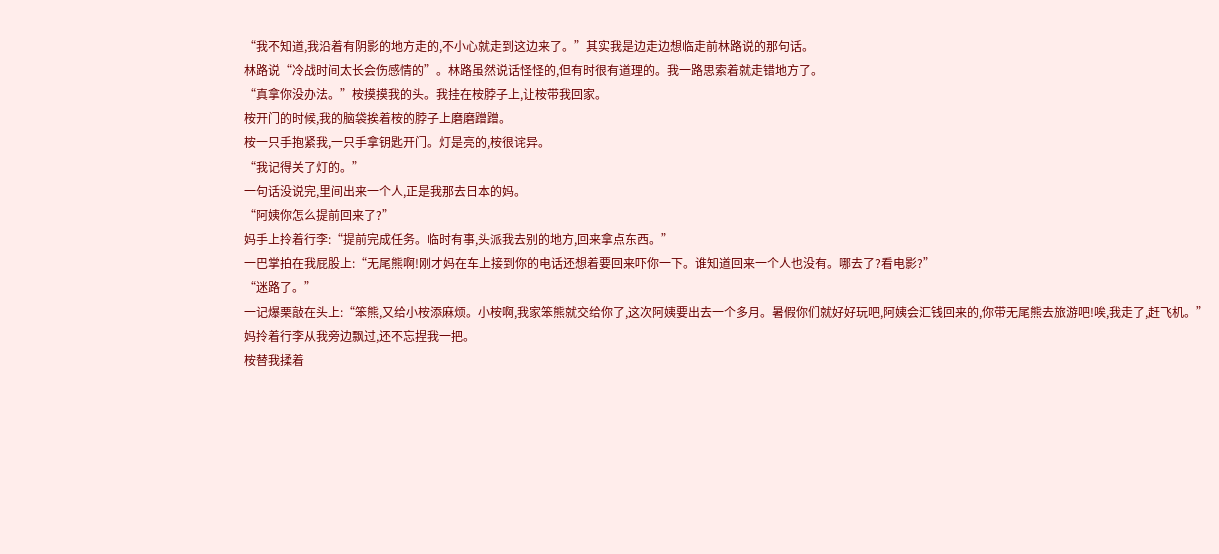“我不知道,我沿着有阴影的地方走的,不小心就走到这边来了。”其实我是边走边想临走前林路说的那句话。
林路说“冷战时间太长会伤感情的”。林路虽然说话怪怪的,但有时很有道理的。我一路思索着就走错地方了。
“真拿你没办法。”桉摸摸我的头。我挂在桉脖子上,让桉带我回家。
桉开门的时候,我的脑袋挨着桉的脖子上磨磨蹭蹭。
桉一只手抱紧我,一只手拿钥匙开门。灯是亮的,桉很诧异。
“我记得关了灯的。”
一句话没说完,里间出来一个人,正是我那去日本的妈。
“阿姨你怎么提前回来了?”
妈手上拎着行李:“提前完成任务。临时有事,头派我去别的地方,回来拿点东西。”
一巴掌拍在我屁股上:“无尾熊啊!刚才妈在车上接到你的电话还想着要回来吓你一下。谁知道回来一个人也没有。哪去了?看电影?”
“迷路了。”
一记爆栗敲在头上:“笨熊,又给小桉添麻烦。小桉啊,我家笨熊就交给你了,这次阿姨要出去一个多月。暑假你们就好好玩吧,阿姨会汇钱回来的,你带无尾熊去旅游吧!唉,我走了,赶飞机。”
妈拎着行李从我旁边飘过,还不忘捏我一把。
桉替我揉着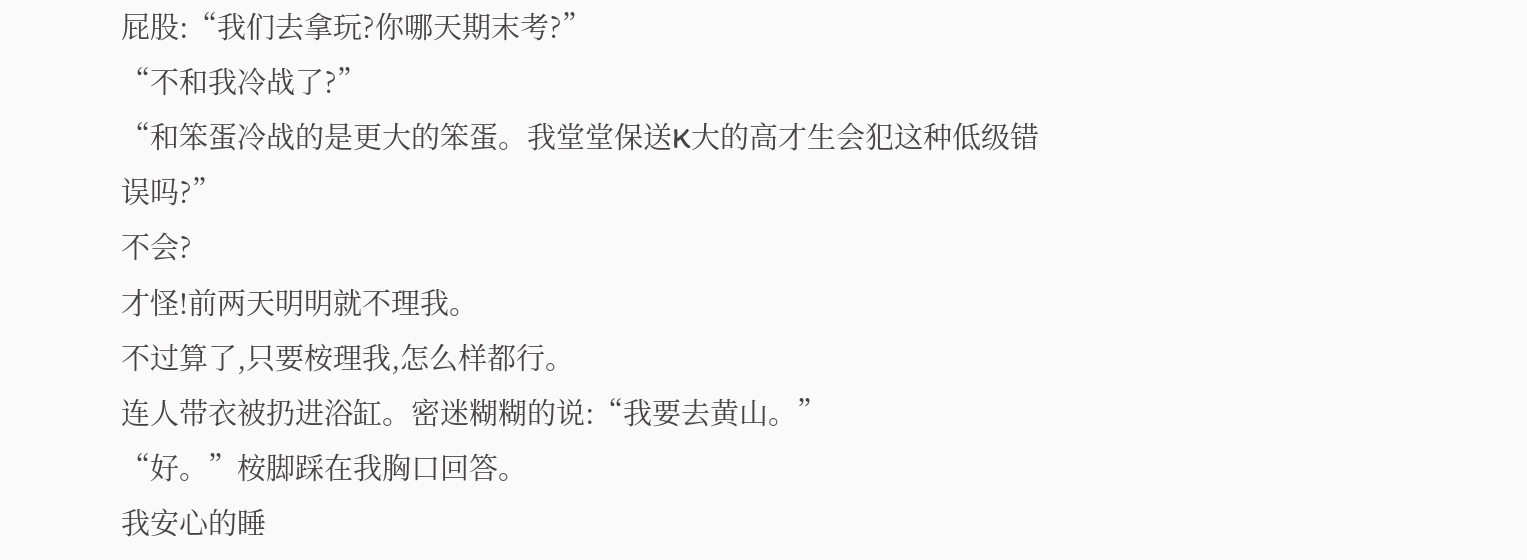屁股:“我们去拿玩?你哪天期末考?”
“不和我冷战了?”
“和笨蛋冷战的是更大的笨蛋。我堂堂保送K大的高才生会犯这种低级错误吗?”
不会?
才怪!前两天明明就不理我。
不过算了,只要桉理我,怎么样都行。
连人带衣被扔进浴缸。密迷糊糊的说:“我要去黄山。”
“好。”桉脚踩在我胸口回答。
我安心的睡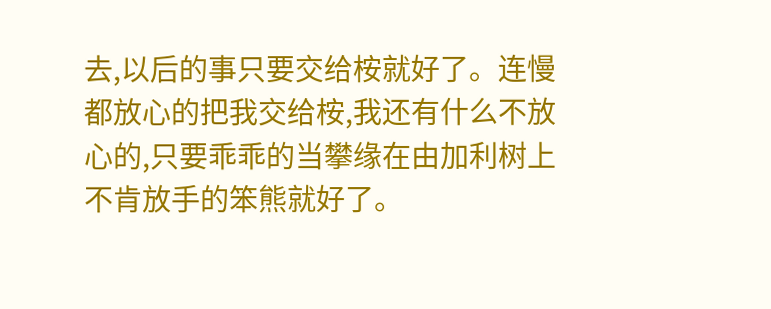去,以后的事只要交给桉就好了。连慢都放心的把我交给桉,我还有什么不放心的,只要乖乖的当攀缘在由加利树上不肯放手的笨熊就好了。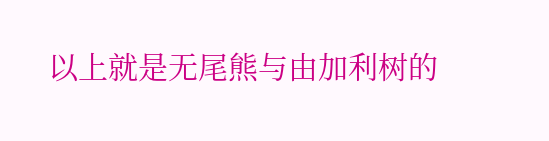以上就是无尾熊与由加利树的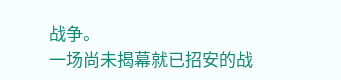战争。
一场尚未揭幕就已招安的战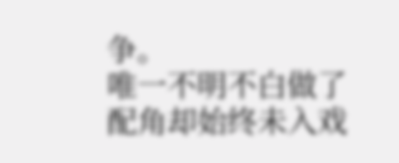争。
唯一不明不白做了配角却始终未入戏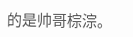的是帅哥棕淙。